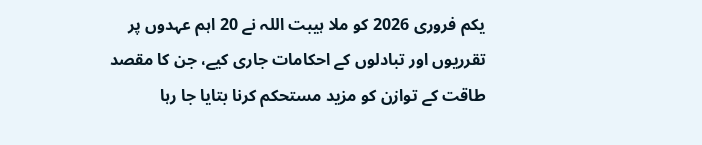یکم فروری 2026 کو ملا ہیبت اللہ نے 20 اہم عہدوں پر تقرریوں اور تبادلوں کے احکامات جاری کیے، جن کا مقصد طاقت کے توازن کو مزید مستحکم کرنا بتایا جا رہا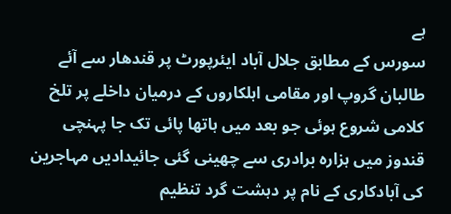ہے
سورس کے مطابق جلال آباد ایئرپورٹ پر قندھار سے آئے طالبان گروپ اور مقامی اہلکاروں کے درمیان داخلے پر تلخ کلامی شروع ہوئی جو بعد میں ہاتھا پائی تک جا پہنچی
قندوز میں ہزارہ برادری سے چھینی گئی جائیدادیں مہاجرین کی آبادکاری کے نام پر دہشت گرد تنظیم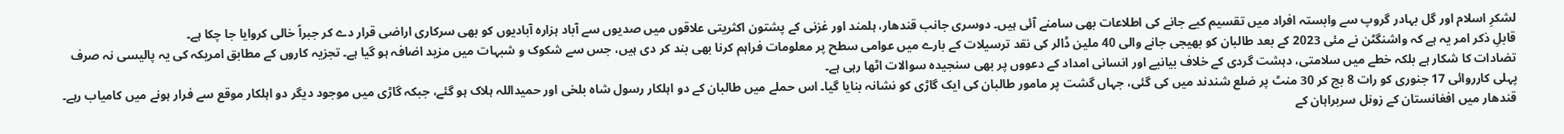لشکرِ اسلام اور گل بہادر گروپ سے وابستہ افراد میں تقسیم کیے جانے کی اطلاعات بھی سامنے آئی ہیں۔ دوسری جانب قندھار، ہلمند اور غزنی کے پشتون اکثریتی علاقوں میں صدیوں سے آباد ہزارہ آبادیوں کو بھی سرکاری اراضی قرار دے کر جبراً خالی کروایا جا چکا ہے۔
قابلِ ذکر امر یہ ہے کہ واشنگٹن نے مئی 2023 کے بعد طالبان کو بھیجی جانے والی 40 ملین ڈالر کی نقد ترسیلات کے بارے میں عوامی سطح پر معلومات فراہم کرنا بھی بند کر دی ہیں، جس سے شکوک و شبہات میں مزید اضافہ ہو گیا ہے۔ تجزیہ کاروں کے مطابق امریکہ کی یہ پالیسی نہ صرف تضادات کا شکار ہے بلکہ خطے میں سلامتی، دہشت گردی کے خلاف بیانیے اور انسانی امداد کے دعووں پر بھی سنجیدہ سوالات اٹھا رہی ہے۔
پہلی کارروائی 17 جنوری کو رات 8 بج کر 30 منٹ پر ضلع شندند میں کی گئی، جہاں گشت پر مامور طالبان کی ایک گاڑی کو نشانہ بنایا گیا۔ اس حملے میں طالبان کے دو اہلکار رسول شاہ بلخی اور حمیداللہ ہلاک ہو گئے، جبکہ گاڑی میں موجود دیگر دو اہلکار موقع سے فرار ہونے میں کامیاب رہے۔
قندھار میں افغانستان کے زونل سربراہان کے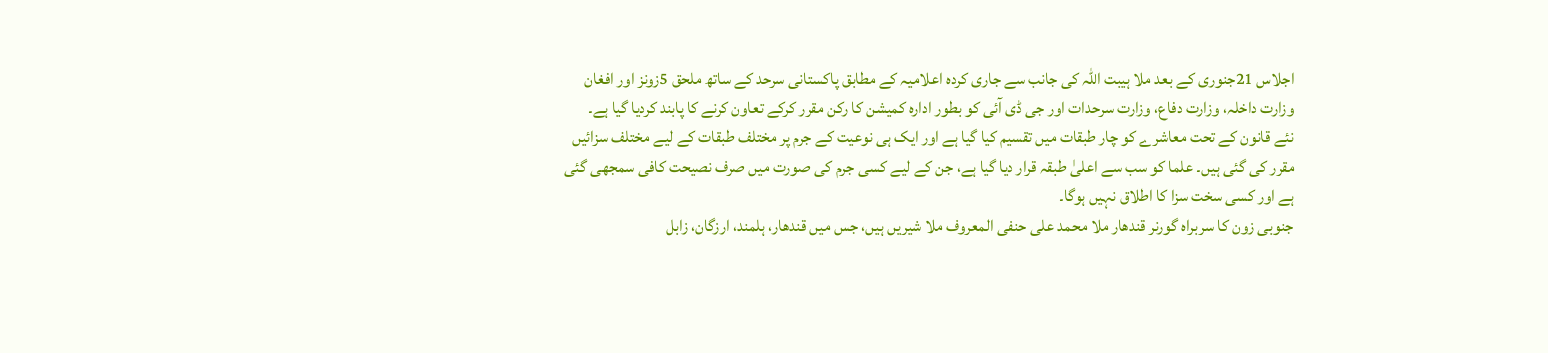اجلاس 21جنوری کے بعد ملا ہیبت اللہ کی جانب سے جاری کردہ اعلامیہ کے مطابق پاکستانی سرحد کے ساتھ ملحق 5زونز اور افغان وزارت داخلہ، وزارت دفاع، وزارت سرحدات اور جی ڈی آئی کو بطور ادارہ کمیشن کا رکن مقرر کرکے تعاون کرنے کا پابند کردیا گیا ہے۔
نئے قانون کے تحت معاشرے کو چار طبقات میں تقسیم کیا گیا ہے اور ایک ہی نوعیت کے جرم پر مختلف طبقات کے لیے مختلف سزائیں مقرر کی گئی ہیں۔ علما کو سب سے اعلیٰ طبقہ قرار دیا گیا ہے، جن کے لیے کسی جرم کی صورت میں صرف نصیحت کافی سمجھی گئی ہے اور کسی سخت سزا کا اطلاق نہیں ہوگا۔
جنوبی زون کا سربراہ گورنر قندھار ملا محمد علی حنفی المعروف ملا شیریں ہیں، جس میں قندھار، ہلمند، ارزگان، زابل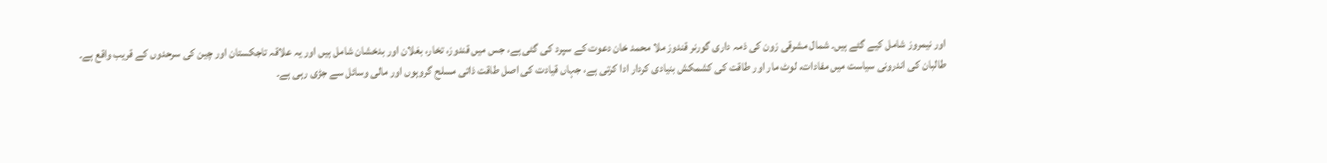اور نیمروز شامل کیے گئے ہیں۔ شمال مشرقی زون کی ذمہ داری گورنر قندوز ملا محمد خان دعوت کے سپرد کی گئی ہے، جس میں قندوز، تخار، بغلان اور بدخشان شامل ہیں اور یہ علاقہ تاجکستان اور چین کی سرحدوں کے قریب واقع ہے۔
طالبان کی اندرونی سیاست میں مفادات، لوٹ مار اور طاقت کی کشمکش بنیادی کردار ادا کرتی ہے، جہاں قیادت کی اصل طاقت ذاتی مسلح گروہوں اور مالی وسائل سے جڑی رہی ہے۔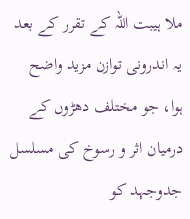ملا ہیبت اللہ کے تقرر کے بعد یہ اندرونی توازن مزید واضح ہوا، جو مختلف دھڑوں کے درمیان اثر و رسوخ کی مسلسل جدوجہد کو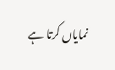نمایاں کرتا ہے